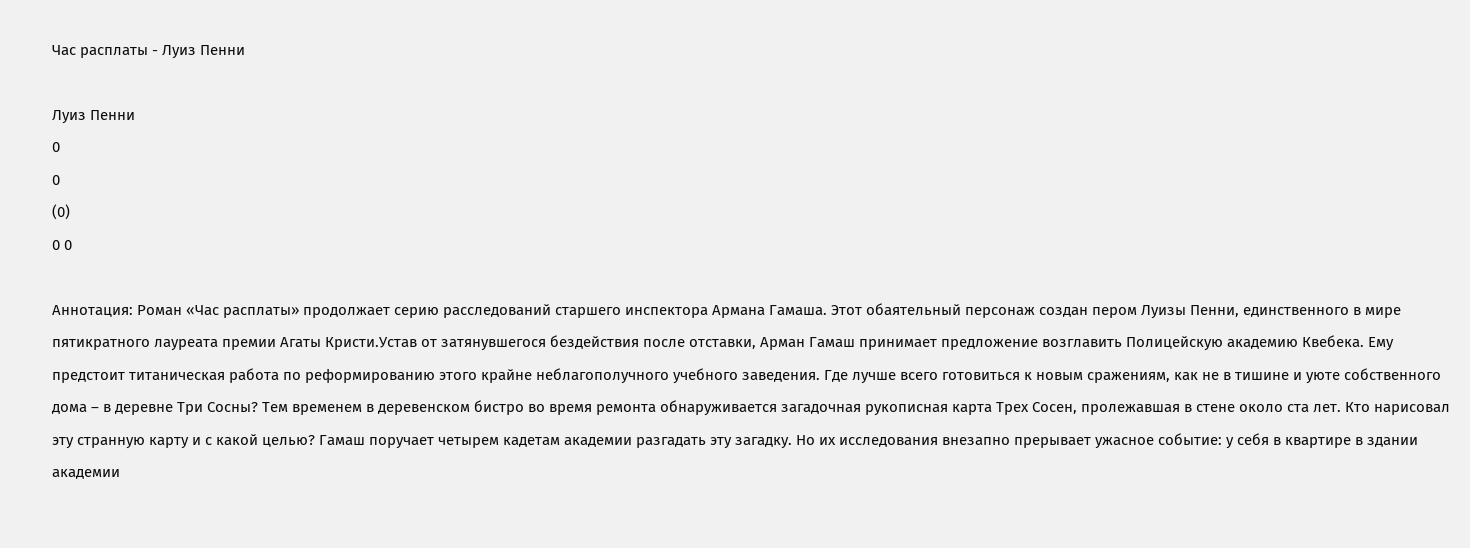Час расплаты - Луиз Пенни

Луиз Пенни
0
0
(0)
0 0

Аннотация: Роман «Час расплаты» продолжает серию расследований старшего инспектора Армана Гамаша. Этот обаятельный персонаж создан пером Луизы Пенни, единственного в мире пятикратного лауреата премии Агаты Кристи.Устав от затянувшегося бездействия после отставки, Арман Гамаш принимает предложение возглавить Полицейскую академию Квебека. Ему предстоит титаническая работа по реформированию этого крайне неблагополучного учебного заведения. Где лучше всего готовиться к новым сражениям, как не в тишине и уюте собственного дома – в деревне Три Сосны? Тем временем в деревенском бистро во время ремонта обнаруживается загадочная рукописная карта Трех Сосен, пролежавшая в стене около ста лет. Кто нарисовал эту странную карту и с какой целью? Гамаш поручает четырем кадетам академии разгадать эту загадку. Но их исследования внезапно прерывает ужасное событие: у себя в квартире в здании академии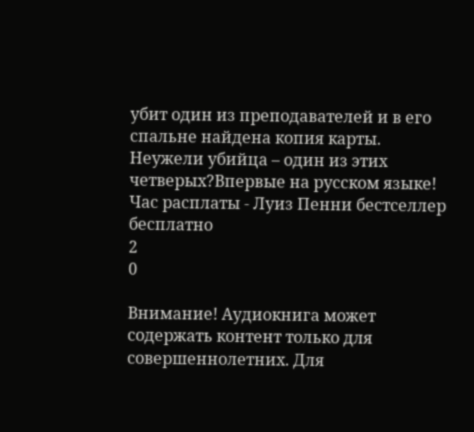убит один из преподавателей и в его спальне найдена копия карты. Неужели убийца – один из этих четверых?Впервые на русском языке!
Час расплаты - Луиз Пенни бестселлер бесплатно
2
0

Внимание! Аудиокнига может содержать контент только для совершеннолетних. Для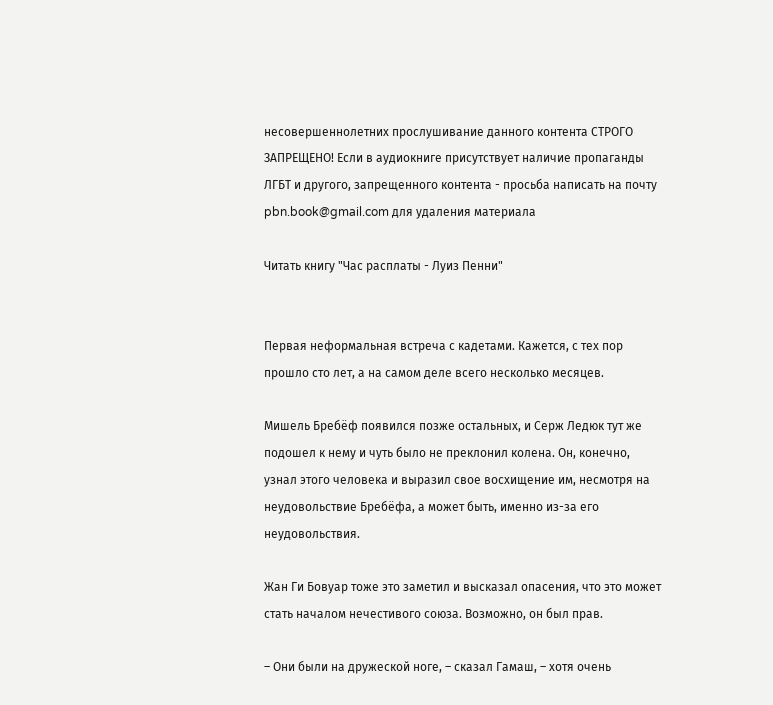несовершеннолетних прослушивание данного контента СТРОГО ЗАПРЕЩЕНО! Если в аудиокниге присутствует наличие пропаганды ЛГБТ и другого, запрещенного контента - просьба написать на почту pbn.book@gmail.com для удаления материала

Читать книгу "Час расплаты - Луиз Пенни"


Первая неформальная встреча с кадетами. Кажется, с тех пор прошло сто лет, а на самом деле всего несколько месяцев.

Мишель Бребёф появился позже остальных, и Серж Ледюк тут же подошел к нему и чуть было не преклонил колена. Он, конечно, узнал этого человека и выразил свое восхищение им, несмотря на неудовольствие Бребёфа, а может быть, именно из-за его неудовольствия.

Жан Ги Бовуар тоже это заметил и высказал опасения, что это может стать началом нечестивого союза. Возможно, он был прав.

– Они были на дружеской ноге, – сказал Гамаш, – хотя очень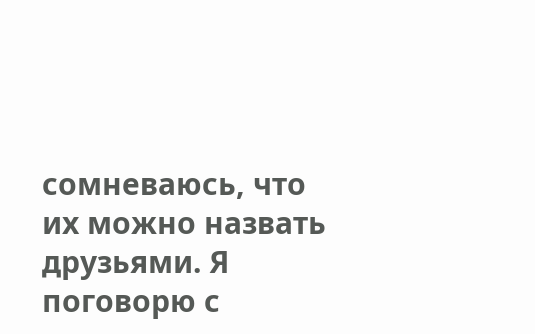сомневаюсь, что их можно назвать друзьями. Я поговорю с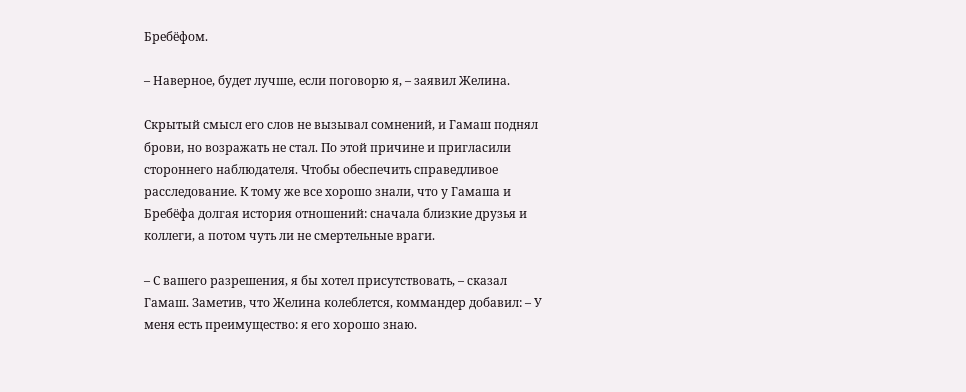Бребёфом.

– Наверное, будет лучше, если поговорю я, – заявил Желина.

Скрытый смысл его слов не вызывал сомнений, и Гамаш поднял брови, но возражать не стал. По этой причине и пригласили стороннего наблюдателя. Чтобы обеспечить справедливое расследование. К тому же все хорошо знали, что у Гамаша и Бребёфа долгая история отношений: сначала близкие друзья и коллеги, а потом чуть ли не смертельные враги.

– С вашего разрешения, я бы хотел присутствовать, – сказал Гамаш. Заметив, что Желина колеблется, коммандер добавил: – У меня есть преимущество: я его хорошо знаю.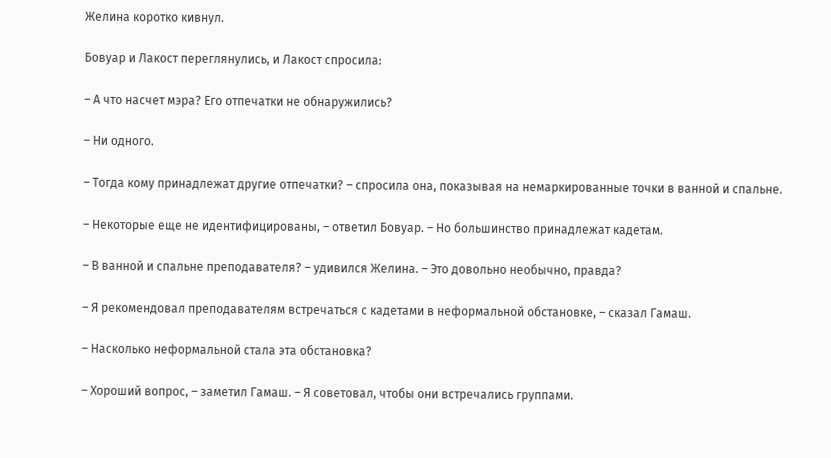Желина коротко кивнул.

Бовуар и Лакост переглянулись, и Лакост спросила:

– А что насчет мэра? Его отпечатки не обнаружились?

– Ни одного.

– Тогда кому принадлежат другие отпечатки? – спросила она, показывая на немаркированные точки в ванной и спальне.

– Некоторые еще не идентифицированы, – ответил Бовуар. – Но большинство принадлежат кадетам.

– В ванной и спальне преподавателя? – удивился Желина. – Это довольно необычно, правда?

– Я рекомендовал преподавателям встречаться с кадетами в неформальной обстановке, – сказал Гамаш.

– Насколько неформальной стала эта обстановка?

– Хороший вопрос, – заметил Гамаш. – Я советовал, чтобы они встречались группами.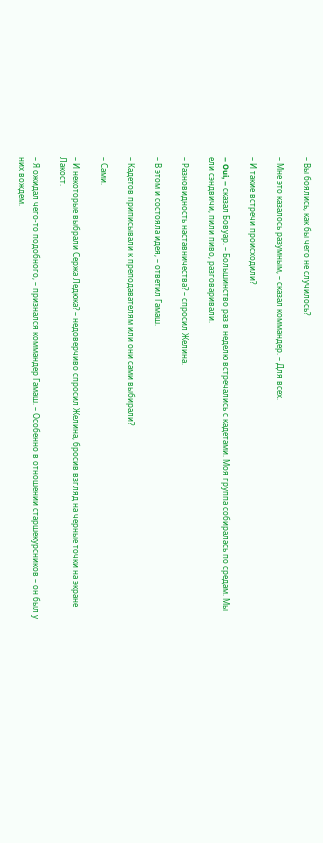– Вы боялись, как бы чего не случилось?

– Мне это казалось разумным, – сказал коммандер. – Для всех.

– И такие встречи происходили?

– Oui, – сказал Бовуар. – Большинство раз в неделю встречались с кадетами. Моя группа собиралась по средам. Мы ели сэндвичи, пили пиво, разговаривали.

– Разновидность наставничества? – спросил Желина.

– В этом и состояла идея, – ответил Гамаш.

– Кадетов приписывали к преподавателям или они сами выбирали?

– Сами.

– И некоторые выбрали Сержа Ледюка? – недоверчиво спросил Желина, бросив взгляд на черные точки на экране Лакост.

– Я ожидал чего-то подобного, – признался коммандер Гамаш. – Особенно в отношении старшекурсников – он был у них вождем.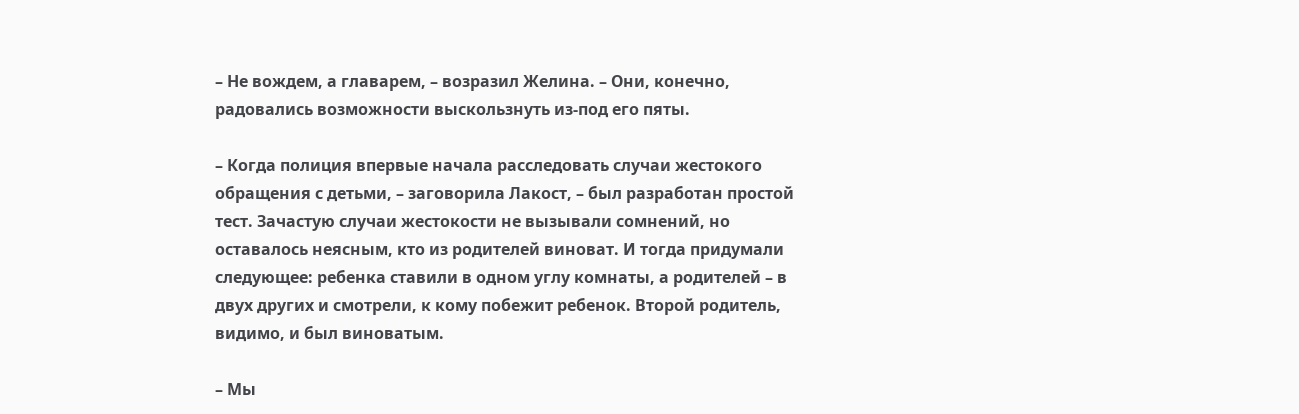– Не вождем, а главарем, – возразил Желина. – Они, конечно, радовались возможности выскользнуть из-под его пяты.

– Когда полиция впервые начала расследовать случаи жестокого обращения с детьми, – заговорила Лакост, – был разработан простой тест. Зачастую случаи жестокости не вызывали сомнений, но оставалось неясным, кто из родителей виноват. И тогда придумали следующее: ребенка ставили в одном углу комнаты, а родителей – в двух других и смотрели, к кому побежит ребенок. Второй родитель, видимо, и был виноватым.

– Мы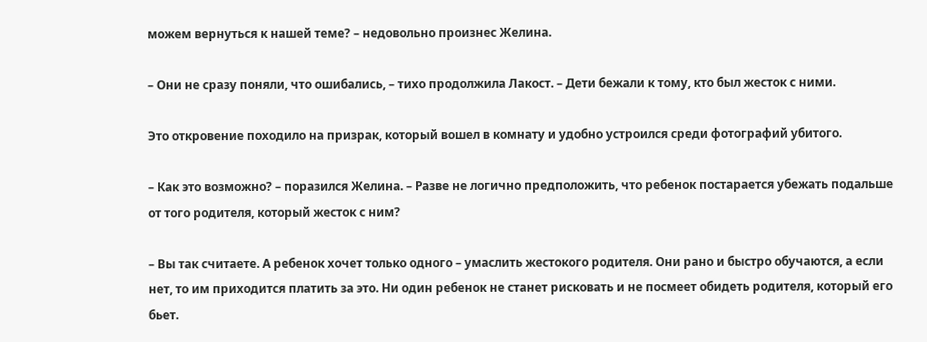можем вернуться к нашей теме? – недовольно произнес Желина.

– Они не сразу поняли, что ошибались, – тихо продолжила Лакост. – Дети бежали к тому, кто был жесток с ними.

Это откровение походило на призрак, который вошел в комнату и удобно устроился среди фотографий убитого.

– Как это возможно? – поразился Желина. – Разве не логично предположить, что ребенок постарается убежать подальше от того родителя, который жесток с ним?

– Вы так считаете. А ребенок хочет только одного – умаслить жестокого родителя. Они рано и быстро обучаются, а если нет, то им приходится платить за это. Ни один ребенок не станет рисковать и не посмеет обидеть родителя, который его бьет.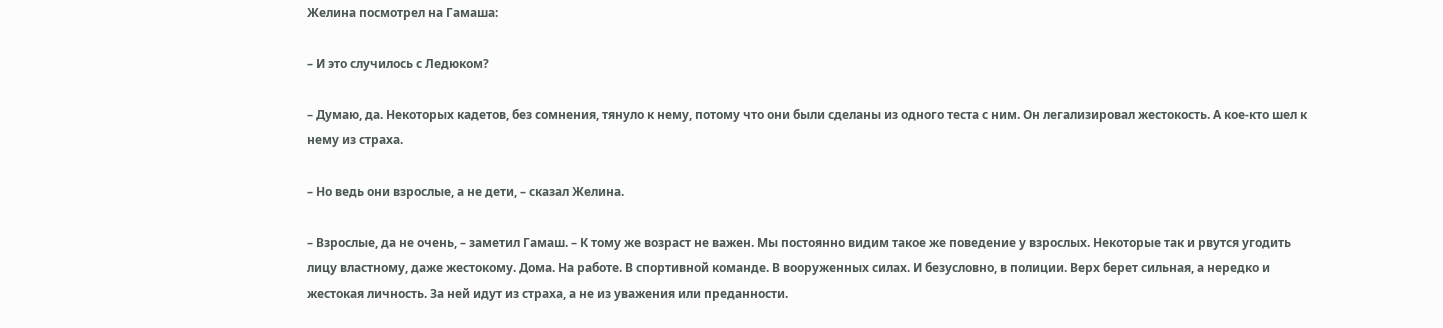Желина посмотрел на Гамаша:

– И это случилось с Ледюком?

– Думаю, да. Некоторых кадетов, без сомнения, тянуло к нему, потому что они были сделаны из одного теста с ним. Он легализировал жестокость. А кое-кто шел к нему из страха.

– Но ведь они взрослые, а не дети, – сказал Желина.

– Взрослые, да не очень, – заметил Гамаш. – К тому же возраст не важен. Мы постоянно видим такое же поведение у взрослых. Некоторые так и рвутся угодить лицу властному, даже жестокому. Дома. На работе. В спортивной команде. В вооруженных силах. И безусловно, в полиции. Верх берет сильная, а нередко и жестокая личность. За ней идут из страха, а не из уважения или преданности.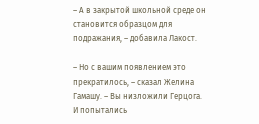– А в закрытой школьной среде он становится образцом для подражания, – добавила Лакост.

– Но с вашим появлением это прекратилось, – сказал Желина Гамашу. – Вы низложили Герцога. И попытались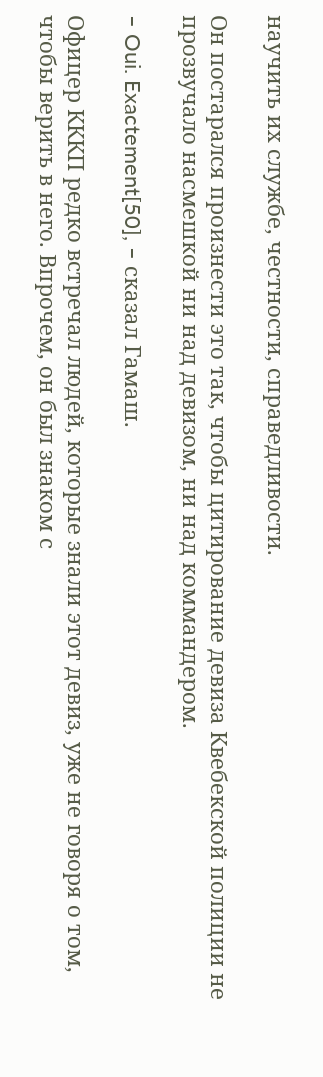научить их службе, честности, справедливости.

Он постарался произнести это так, чтобы цитирование девиза Квебекской полиции не прозвучало насмешкой ни над девизом, ни над коммандером.

– Oui. Exactement[50], – сказал Гамаш.

Офицер КККП редко встречал людей, которые знали этот девиз, уже не говоря о том, чтобы верить в него. Впрочем, он был знаком с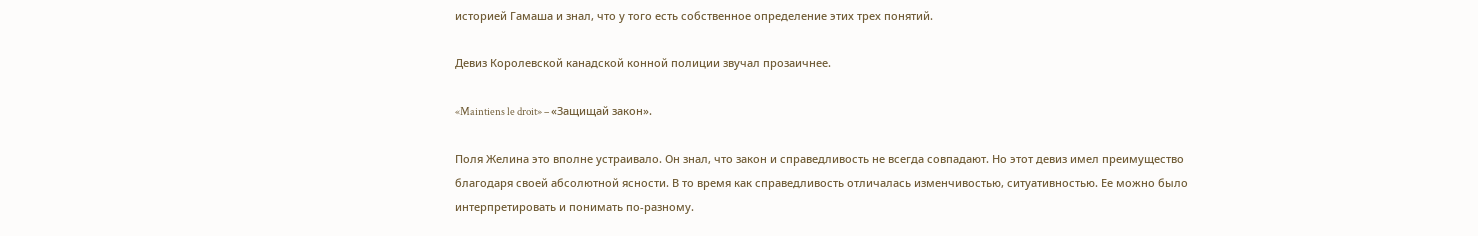историей Гамаша и знал, что у того есть собственное определение этих трех понятий.

Девиз Королевской канадской конной полиции звучал прозаичнее.

«Maintiens le droit» – «Защищай закон».

Поля Желина это вполне устраивало. Он знал, что закон и справедливость не всегда совпадают. Но этот девиз имел преимущество благодаря своей абсолютной ясности. В то время как справедливость отличалась изменчивостью, ситуативностью. Ее можно было интерпретировать и понимать по-разному.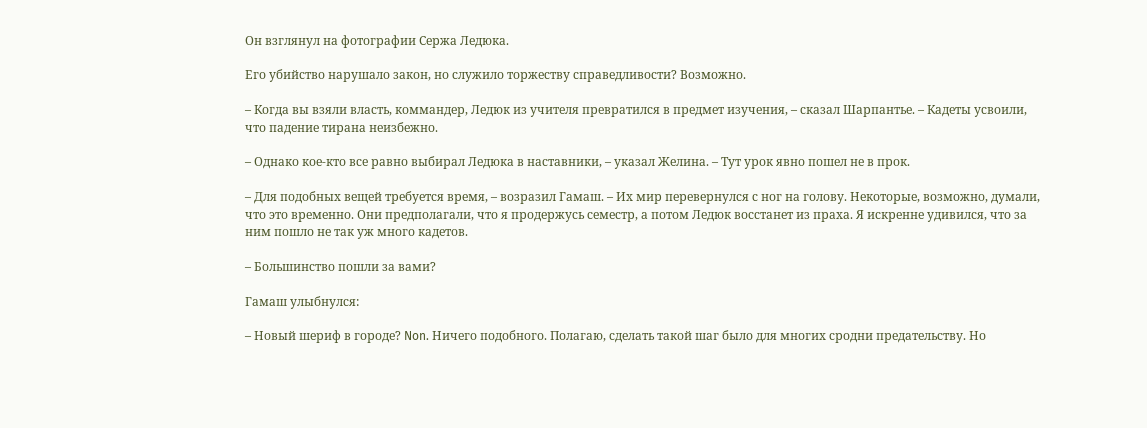Он взглянул на фотографии Сержа Ледюка.

Его убийство нарушало закон, но служило торжеству справедливости? Возможно.

– Когда вы взяли власть, коммандер, Ледюк из учителя превратился в предмет изучения, – сказал Шарпантье. – Кадеты усвоили, что падение тирана неизбежно.

– Однако кое-кто все равно выбирал Ледюка в наставники, – указал Желина. – Тут урок явно пошел не в прок.

– Для подобных вещей требуется время, – возразил Гамаш. – Их мир перевернулся с ног на голову. Некоторые, возможно, думали, что это временно. Они предполагали, что я продержусь семестр, а потом Ледюк восстанет из праха. Я искренне удивился, что за ним пошло не так уж много кадетов.

– Большинство пошли за вами?

Гамаш улыбнулся:

– Новый шериф в городе? Non. Ничего подобного. Полагаю, сделать такой шаг было для многих сродни предательству. Но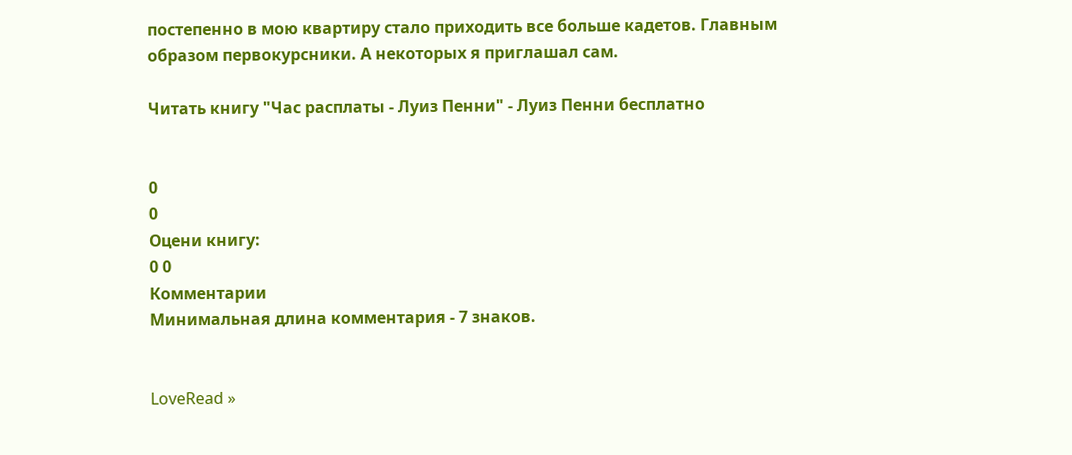постепенно в мою квартиру стало приходить все больше кадетов. Главным образом первокурсники. А некоторых я приглашал сам.

Читать книгу "Час расплаты - Луиз Пенни" - Луиз Пенни бесплатно


0
0
Оцени книгу:
0 0
Комментарии
Минимальная длина комментария - 7 знаков.


LoveRead »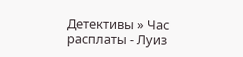Детективы » Час расплаты - Луиз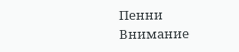Пенни
Внимание